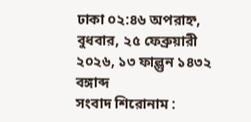ঢাকা ০২:৪৬ অপরাহ্ন, বুধবার, ২৫ ফেব্রুয়ারী ২০২৬, ১৩ ফাল্গুন ১৪৩২ বঙ্গাব্দ
সংবাদ শিরোনাম :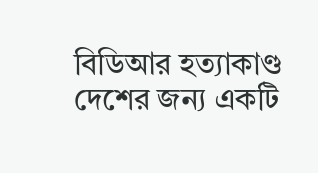বিডিআর হত্যাকাণ্ড দেশের জন্য একটি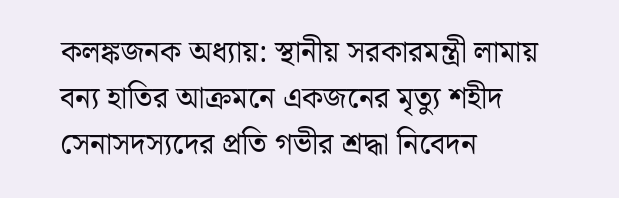কলঙ্কজনক অধ্যায়: স্থানীয় সরকারমন্ত্রী লামায় বন্য হাতির আক্রমনে একজনের মৃত্যু শহীদ সেনাসদস্যদের প্রতি গভীর শ্রদ্ধা নিবেদন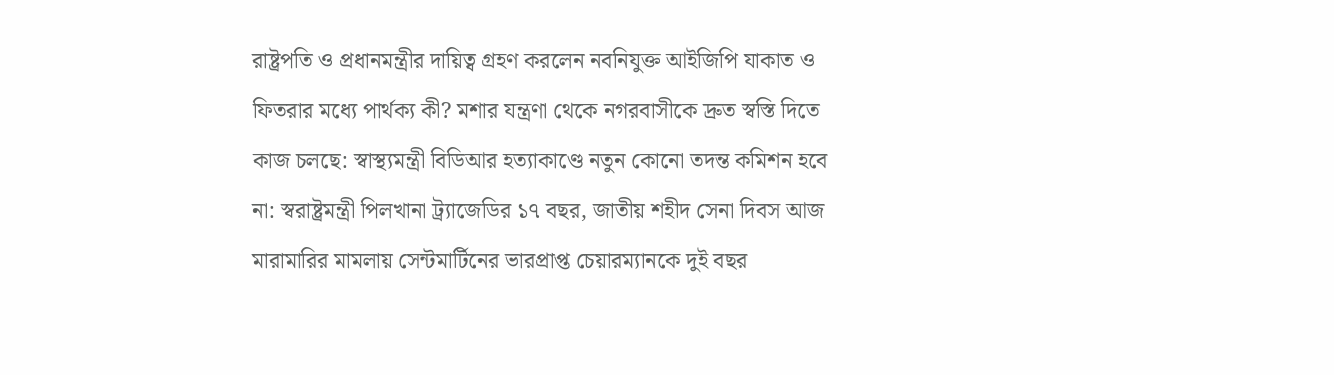রাষ্ট্রপতি ও প্রধানমন্ত্রীর দায়িত্ব গ্রহণ করলেন নবনিযুক্ত আইজিপি যাকাত ও ফিতরার মধ্যে পার্থক্য কী? মশার যন্ত্রণা থেকে নগরবাসীকে দ্রুত স্বস্তি দিতে কাজ চলছে: স্বাস্থ্যমন্ত্রী বিডিআর হত্যাকাণ্ডে নতুন কোনো তদন্ত কমিশন হবে না: স্বরাষ্ট্রমন্ত্রী পিলখানা ট্র্যাজেডির ১৭ বছর, জাতীয় শহীদ সেনা দিবস আজ মারামারির মামলায় সেন্টমার্টিনের ভারপ্রাপ্ত চেয়ারম্যানকে দুই বছর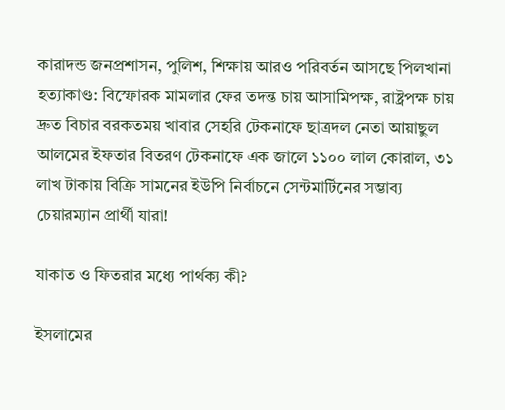কারাদন্ড জনপ্রশাসন, পুলিশ, শিক্ষায় আরও পরিবর্তন আসছে পিলখানা হত্যাকাণ্ড: বিস্ফোরক মামলার ফের তদন্ত চায় আসামিপক্ষ, রাষ্ট্রপক্ষ চায় দ্রুত বিচার বরকতময় খাবার সেহরি টেকনাফে ছাত্রদল নেতা আয়াছুল আলমের ইফতার বিতরণ টেকনাফে এক জালে ১১০০ লাল কোরাল, ৩১ লাখ টাকায় বিক্রি সামনের ইউপি নির্বাচনে সেন্টমার্টিনের সম্ভাব্য চেয়ারম্যান প্রার্থী যারা!

যাকাত ও ফিতরার মধ্যে পার্থক্য কী?

ইসলামের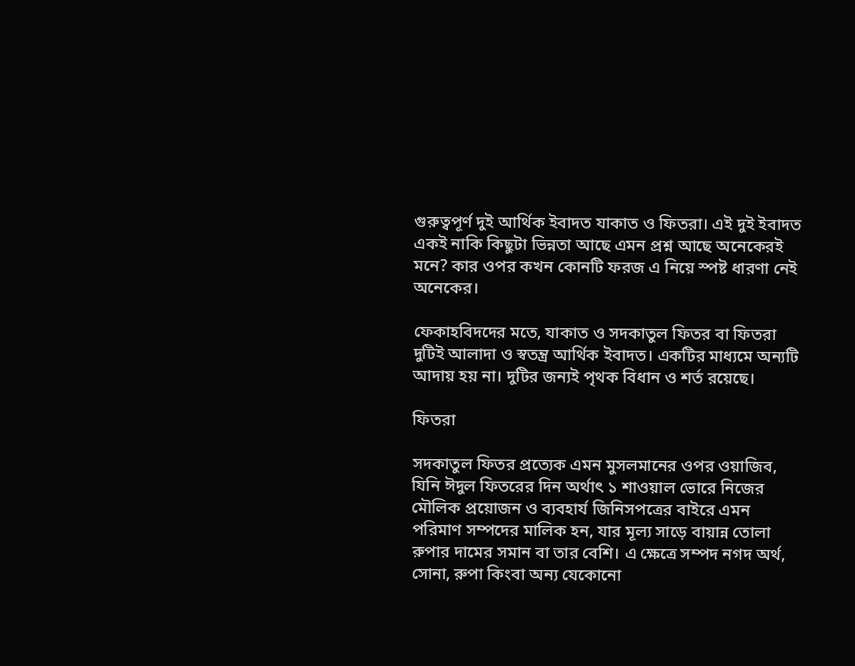গুরুত্বপূর্ণ দুই আর্থিক ইবাদত যাকাত ও ফিতরা। এই দুই ইবাদত একই নাকি কিছুটা ভিন্নতা আছে এমন প্রশ্ন আছে অনেকেরই মনে? কার ওপর কখন কোনটি ফরজ এ নিয়ে স্পষ্ট ধারণা নেই অনেকের।

ফেকাহবিদদের মতে, যাকাত ও সদকাতুল ফিতর বা ফিতরা দুটিই আলাদা ও স্বতন্ত্র আর্থিক ইবাদত। একটির মাধ্যমে অন্যটি আদায় হয় না। দুটির জন্যই পৃথক বিধান ও শর্ত রয়েছে।

ফিতরা

সদকাতুল ফিতর প্রত্যেক এমন মুসলমানের ওপর ওয়াজিব, যিনি ঈদুল ফিতরের দিন অর্থাৎ ১ শাওয়াল ভোরে নিজের মৌলিক প্রয়োজন ও ব্যবহার্য জিনিসপত্রের বাইরে এমন পরিমাণ সম্পদের মালিক হন, যার মূল্য সাড়ে বায়ান্ন তোলা রুপার দামের সমান বা তার বেশি। এ ক্ষেত্রে সম্পদ নগদ অর্থ, সোনা, রুপা কিংবা অন্য যেকোনো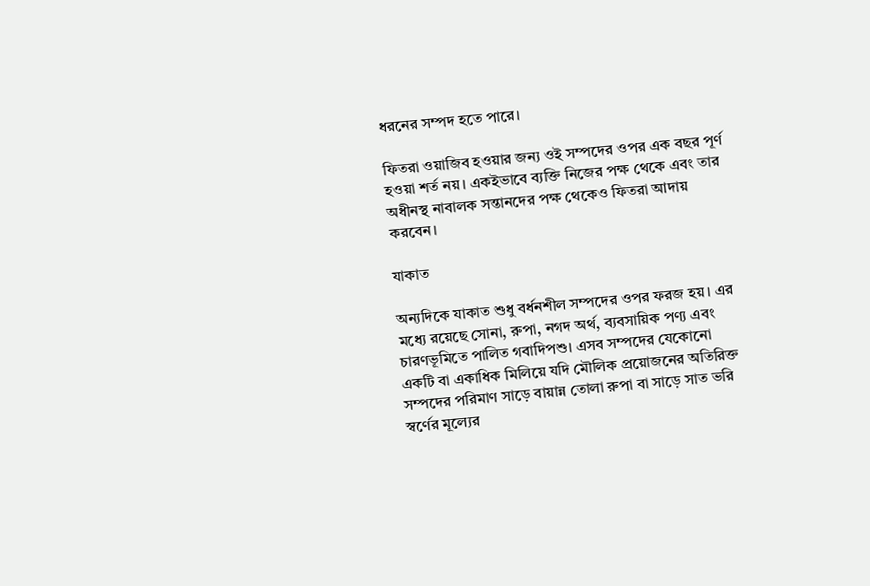ধরনের সম্পদ হতে পারে।

ফিতরা ওয়াজিব হওয়ার জন্য ওই সম্পদের ওপর এক বছর পূর্ণ হওয়া শর্ত নয়। একইভাবে ব্যক্তি নিজের পক্ষ থেকে এবং তার অধীনস্থ নাবালক সন্তানদের পক্ষ থেকেও ফিতরা আদায় করবেন।

যাকাত

অন্যদিকে যাকাত শুধু বর্ধনশীল সম্পদের ওপর ফরজ হয়। এর মধ্যে রয়েছে সোনা, রুপা, নগদ অর্থ, ব্যবসায়িক পণ্য এবং চারণভূমিতে পালিত গবাদিপশু। এসব সম্পদের যেকোনো একটি বা একাধিক মিলিয়ে যদি মৌলিক প্রয়োজনের অতিরিক্ত সম্পদের পরিমাণ সাড়ে বায়ান্ন তোলা রুপা বা সাড়ে সাত ভরি স্বর্ণের মূল্যের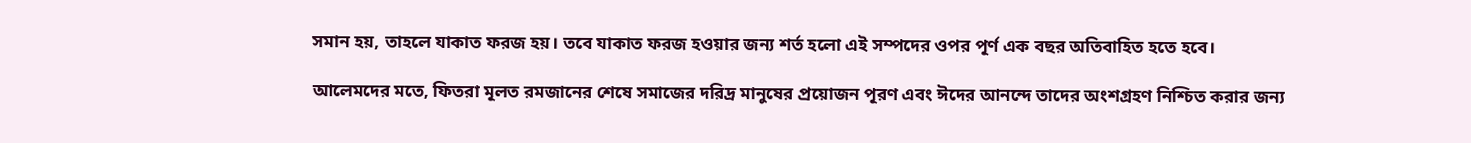সমান হয়, তাহলে যাকাত ফরজ হয়। তবে যাকাত ফরজ হওয়ার জন্য শর্ত হলো এই সম্পদের ওপর পূর্ণ এক বছর অতিবাহিত হতে হবে।

আলেমদের মতে, ফিতরা মূলত রমজানের শেষে সমাজের দরিদ্র মানুষের প্রয়োজন পূরণ এবং ঈদের আনন্দে তাদের অংশগ্রহণ নিশ্চিত করার জন্য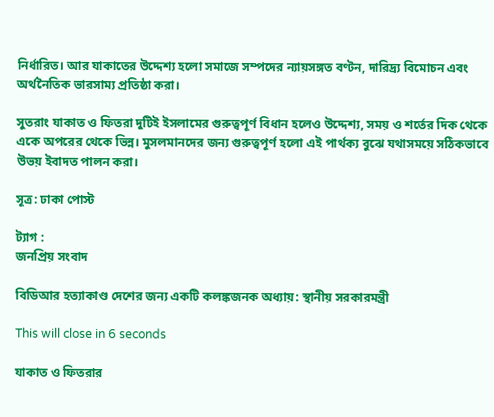নির্ধারিত। আর যাকাতের উদ্দেশ্য হলো সমাজে সম্পদের ন্যায়সঙ্গত বণ্টন, দারিদ্র্য বিমোচন এবং অর্থনৈতিক ভারসাম্য প্রতিষ্ঠা করা।

সুতরাং যাকাত ও ফিতরা দুটিই ইসলামের গুরুত্বপূর্ণ বিধান হলেও উদ্দেশ্য, সময় ও শর্তের দিক থেকে একে অপরের থেকে ভিন্ন। মুসলমানদের জন্য গুরুত্বপূর্ণ হলো এই পার্থক্য বুঝে যথাসময়ে সঠিকভাবে উভয় ইবাদত পালন করা।

সূত্র: ঢাকা পোস্ট

ট্যাগ :
জনপ্রিয় সংবাদ

বিডিআর হত্যাকাণ্ড দেশের জন্য একটি কলঙ্কজনক অধ্যায়: স্থানীয় সরকারমন্ত্রী

This will close in 6 seconds

যাকাত ও ফিতরার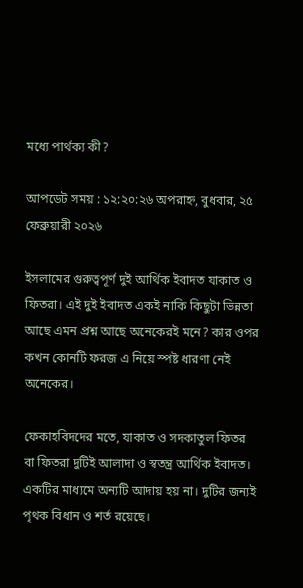মধ্যে পার্থক্য কী?

আপডেট সময় : ১২:২০:২৬ অপরাহ্ন, বুধবার, ২৫ ফেব্রুয়ারী ২০২৬

ইসলামের গুরুত্বপূর্ণ দুই আর্থিক ইবাদত যাকাত ও ফিতরা। এই দুই ইবাদত একই নাকি কিছুটা ভিন্নতা আছে এমন প্রশ্ন আছে অনেকেরই মনে? কার ওপর কখন কোনটি ফরজ এ নিয়ে স্পষ্ট ধারণা নেই অনেকের।

ফেকাহবিদদের মতে, যাকাত ও সদকাতুল ফিতর বা ফিতরা দুটিই আলাদা ও স্বতন্ত্র আর্থিক ইবাদত। একটির মাধ্যমে অন্যটি আদায় হয় না। দুটির জন্যই পৃথক বিধান ও শর্ত রয়েছে।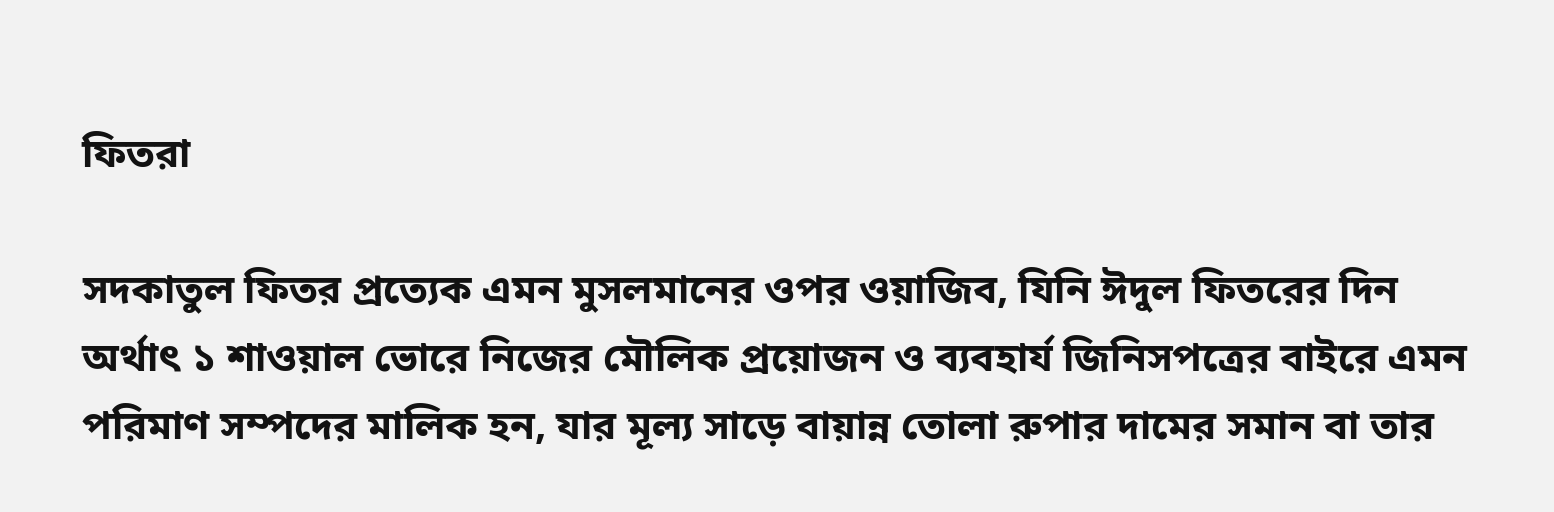ফিতরা

সদকাতুল ফিতর প্রত্যেক এমন মুসলমানের ওপর ওয়াজিব, যিনি ঈদুল ফিতরের দিন অর্থাৎ ১ শাওয়াল ভোরে নিজের মৌলিক প্রয়োজন ও ব্যবহার্য জিনিসপত্রের বাইরে এমন পরিমাণ সম্পদের মালিক হন, যার মূল্য সাড়ে বায়ান্ন তোলা রুপার দামের সমান বা তার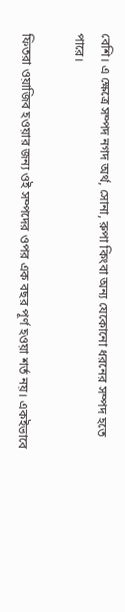বেশি। এ ক্ষেত্রে সম্পদ নগদ অর্থ, সোনা, রুপা কিংবা অন্য যেকোনো ধরনের সম্পদ হতে পারে।

ফিতরা ওয়াজিব হওয়ার জন্য ওই সম্পদের ওপর এক বছর পূর্ণ হওয়া শর্ত নয়। একইভাবে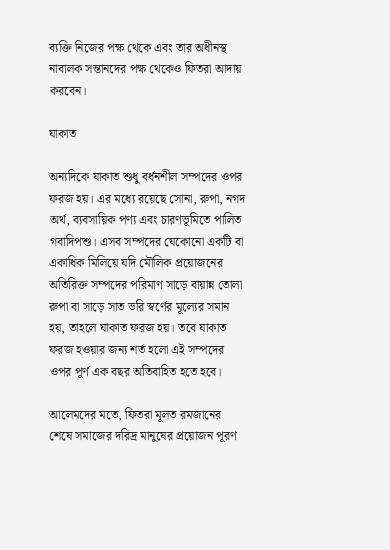ব্যক্তি নিজের পক্ষ থেকে এবং তার অধীনস্থ নাবালক সন্তানদের পক্ষ থেকেও ফিতরা আদায় করবেন।

যাকাত

অন্যদিকে যাকাত শুধু বর্ধনশীল সম্পদের ওপর ফরজ হয়। এর মধ্যে রয়েছে সোনা, রুপা, নগদ অর্থ, ব্যবসায়িক পণ্য এবং চারণভূমিতে পালিত গবাদিপশু। এসব সম্পদের যেকোনো একটি বা একাধিক মিলিয়ে যদি মৌলিক প্রয়োজনের অতিরিক্ত সম্পদের পরিমাণ সাড়ে বায়ান্ন তোলা রুপা বা সাড়ে সাত ভরি স্বর্ণের মূল্যের সমান হয়, তাহলে যাকাত ফরজ হয়। তবে যাকাত ফরজ হওয়ার জন্য শর্ত হলো এই সম্পদের ওপর পূর্ণ এক বছর অতিবাহিত হতে হবে।

আলেমদের মতে, ফিতরা মূলত রমজানের শেষে সমাজের দরিদ্র মানুষের প্রয়োজন পূরণ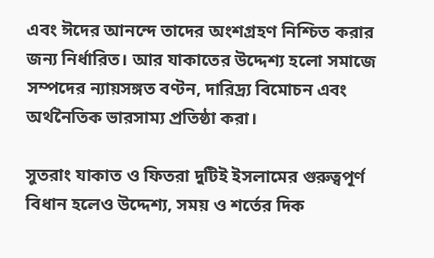এবং ঈদের আনন্দে তাদের অংশগ্রহণ নিশ্চিত করার জন্য নির্ধারিত। আর যাকাতের উদ্দেশ্য হলো সমাজে সম্পদের ন্যায়সঙ্গত বণ্টন, দারিদ্র্য বিমোচন এবং অর্থনৈতিক ভারসাম্য প্রতিষ্ঠা করা।

সুতরাং যাকাত ও ফিতরা দুটিই ইসলামের গুরুত্বপূর্ণ বিধান হলেও উদ্দেশ্য, সময় ও শর্তের দিক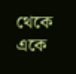থেকে একে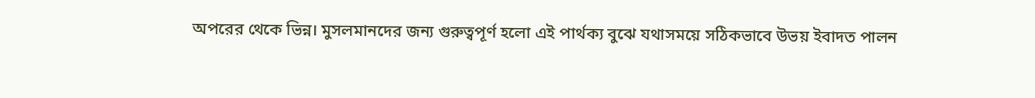অপরের থেকে ভিন্ন। মুসলমানদের জন্য গুরুত্বপূর্ণ হলো এই পার্থক্য বুঝে যথাসময়ে সঠিকভাবে উভয় ইবাদত পালন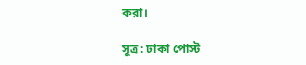করা।

সূত্র: ঢাকা পোস্ট